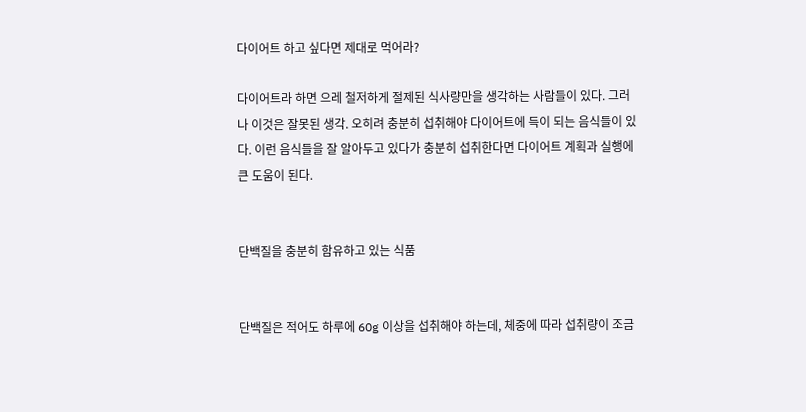다이어트 하고 싶다면 제대로 먹어라?

다이어트라 하면 으레 철저하게 절제된 식사량만을 생각하는 사람들이 있다. 그러나 이것은 잘못된 생각. 오히려 충분히 섭취해야 다이어트에 득이 되는 음식들이 있다. 이런 음식들을 잘 알아두고 있다가 충분히 섭취한다면 다이어트 계획과 실행에 큰 도움이 된다.


단백질을 충분히 함유하고 있는 식품


단백질은 적어도 하루에 60g 이상을 섭취해야 하는데, 체중에 따라 섭취량이 조금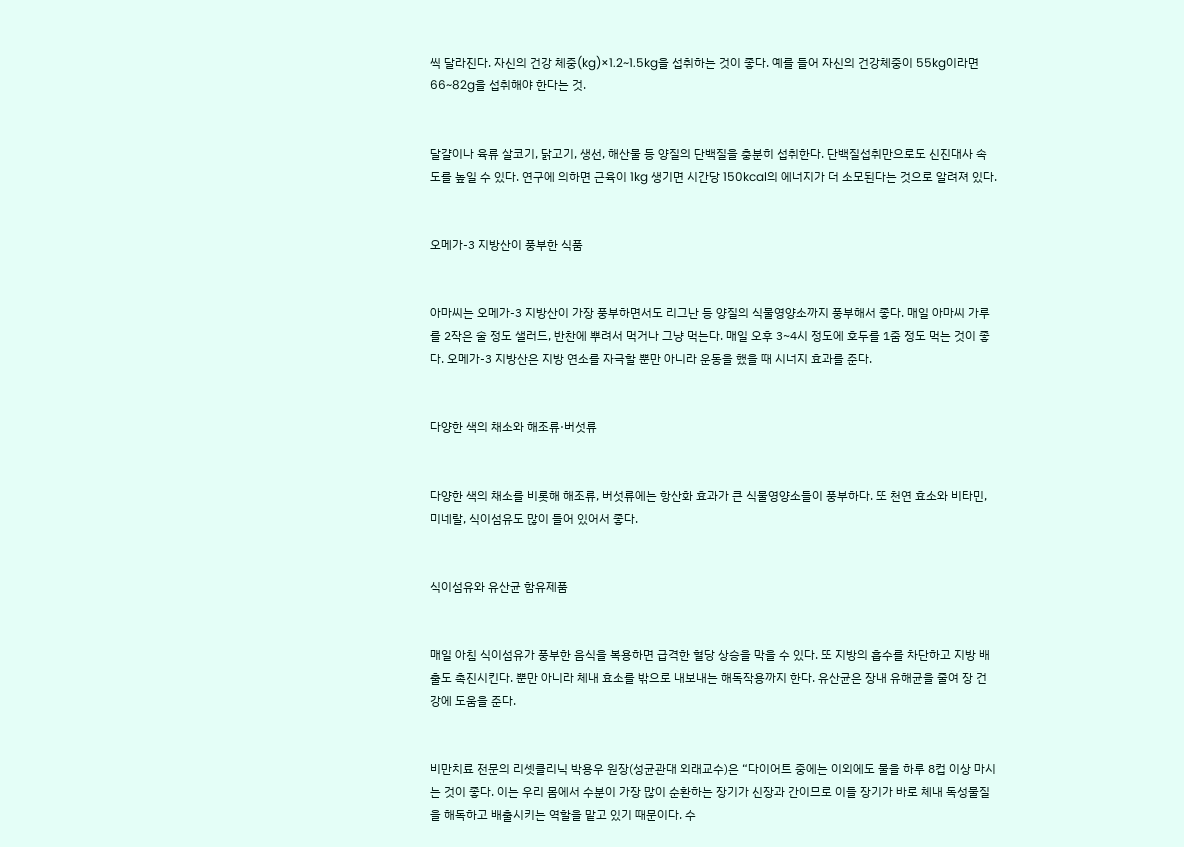씩 달라진다. 자신의 건강 체중(kg)×1.2~1.5kg을 섭취하는 것이 좋다. 예를 들어 자신의 건강체중이 55kg이라면 66~82g을 섭취해야 한다는 것.


달걀이나 육류 살코기, 닭고기, 생선, 해산물 등 양질의 단백질을 충분히 섭취한다. 단백질섭취만으로도 신진대사 속도를 높일 수 있다. 연구에 의하면 근육이 1kg 생기면 시간당 150kcal의 에너지가 더 소모된다는 것으로 알려져 있다.


오메가-3 지방산이 풍부한 식품


아마씨는 오메가-3 지방산이 가장 풍부하면서도 리그난 등 양질의 식물영양소까지 풍부해서 좋다. 매일 아마씨 가루를 2작은 술 정도 샐러드, 반찬에 뿌려서 먹거나 그냥 먹는다. 매일 오후 3~4시 정도에 호두를 1줌 정도 먹는 것이 좋다. 오메가-3 지방산은 지방 연소를 자극할 뿐만 아니라 운동을 했을 때 시너지 효과를 준다.


다양한 색의 채소와 해조류·버섯류


다양한 색의 채소를 비롯해 해조류, 버섯류에는 항산화 효과가 큰 식물영양소들이 풍부하다. 또 천연 효소와 비타민, 미네랄, 식이섬유도 많이 들어 있어서 좋다.


식이섬유와 유산균 함유제품


매일 아침 식이섬유가 풍부한 음식을 복용하면 급격한 혈당 상승을 막을 수 있다. 또 지방의 흡수를 차단하고 지방 배출도 촉진시킨다. 뿐만 아니라 체내 효소를 밖으로 내보내는 해독작용까지 한다. 유산균은 장내 유해균을 줄여 장 건강에 도움을 준다.


비만치료 전문의 리셋클리닉 박용우 원장(성균관대 외래교수)은 “다이어트 중에는 이외에도 물을 하루 8컵 이상 마시는 것이 좋다. 이는 우리 몸에서 수분이 가장 많이 순환하는 장기가 신장과 간이므로 이들 장기가 바로 체내 독성물질을 해독하고 배출시키는 역할을 맡고 있기 때문이다. 수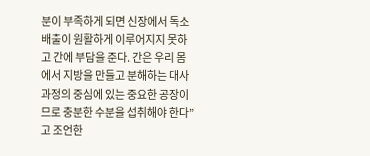분이 부족하게 되면 신장에서 독소 배출이 원활하게 이루어지지 못하고 간에 부담을 준다. 간은 우리 몸에서 지방을 만들고 분해하는 대사과정의 중심에 있는 중요한 공장이므로 충분한 수분을 섭취해야 한다”고 조언한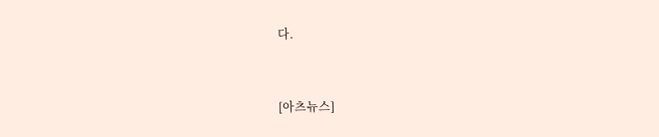다.


[아츠뉴스]